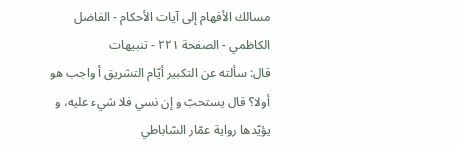مسالك الأفهام إلى آيات الأحكام - الفاضل الكاظمي - الصفحة ٢٢١ - تنبيهات
قال: سألته عن التكبير أيّام التشريق أ واجب هو أولا؟ قال يستحبّ و إن نسي فلا شيء عليه، و يؤيّدها رواية عمّار السّاباطي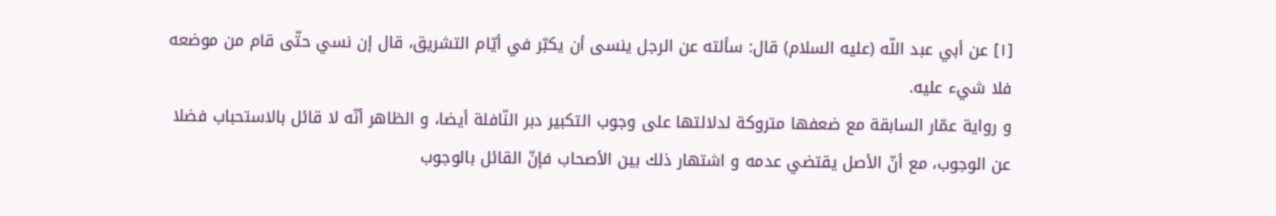[١] عن أبي عبد اللّه (عليه السلام) قال: سألته عن الرجل ينسى أن يكبّر في أيّام التشريق، قال إن نسي حتّى قام من موضعه فلا شيء عليه.
و رواية عمّار السابقة مع ضعفها متروكة لدلالتها على وجوب التكبير دبر النّافلة أيضا، و الظاهر أنّه لا قائل بالاستحباب فضلا عن الوجوب، مع أنّ الأصل يقتضي عدمه و اشتهار ذلك بين الأصحاب فإنّ القائل بالوجوب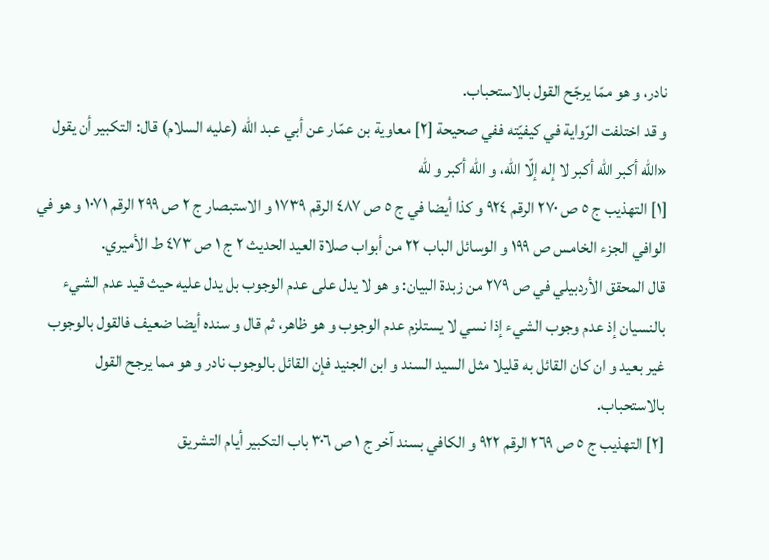نادر، و هو ممّا يرجّح القول بالاستحباب.
و قد اختلفت الرّواية في كيفيّته ففي صحيحة [٢] معاوية بن عمّار عن أبي عبد اللّه (عليه السلام) قال: التكبير أن يقول «اللّه أكبر اللّه أكبر لا إله إلّا اللّه، و اللّه أكبر و للّه
[١] التهذيب ج ٥ ص ٢٧٠ الرقم ٩٢٤ و كذا أيضا في ج ٥ ص ٤٨٧ الرقم ١٧٣٩ و الاستبصار ج ٢ ص ٢٩٩ الرقم ١٠٧١ و هو في الوافي الجزء الخامس ص ١٩٩ و الوسائل الباب ٢٢ من أبواب صلاة العيد الحديث ٢ ج ١ ص ٤٧٣ ط الأميري.
قال المحقق الأردبيلي في ص ٢٧٩ من زبدة البيان: و هو لا يدل على عدم الوجوب بل يدل عليه حيث قيد عدم الشيء بالنسيان إذ عدم وجوب الشيء إذا نسي لا يستلزم عدم الوجوب و هو ظاهر، ثم قال و سنده أيضا ضعيف فالقول بالوجوب غير بعيد و ان كان القائل به قليلا مثل السيد السند و ابن الجنيد فإن القائل بالوجوب نادر و هو مما يرجح القول بالاستحباب.
[٢] التهذيب ج ٥ ص ٢٦٩ الرقم ٩٢٢ و الكافي بسند آخر ج ١ ص ٣٠٦ باب التكبير أيام التشريق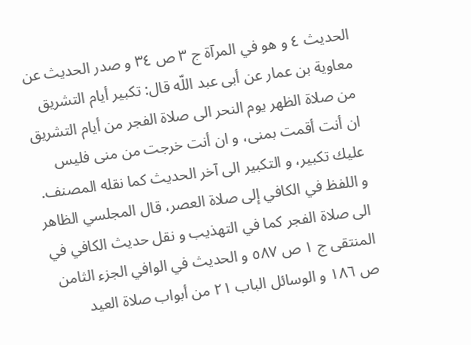الحديث ٤ و هو في المرآة ج ٣ ص ٣٤ و صدر الحديث عن معاوية بن عمار عن أبى عبد اللّه قال: تكبير أيام التشريق من صلاة الظهر يوم النحر الى صلاة الفجر من أيام التشريق ان أنت أقمت بمنى، و ان أنت خرجت من منى فليس عليك تكبير، و التكبير الى آخر الحديث كما نقله المصنف.
و اللفظ في الكافي إلى صلاة العصر، قال المجلسي الظاهر الى صلاة الفجر كما في التهذيب و نقل حديث الكافي في المنتقى ج ١ ص ٥٨٧ و الحديث في الوافي الجزء الثامن ص ١٨٦ و الوسائل الباب ٢١ من أبواب صلاة العيد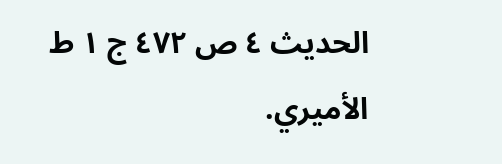الحديث ٤ ص ٤٧٢ ج ١ ط الأميري.